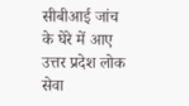सीबीआई जांच के घेरे में आए उत्तर प्रदेश लोक सेवा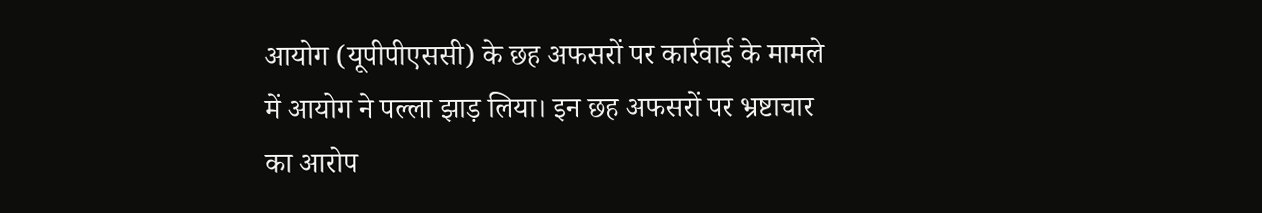आयोग (यूपीपीएससी) के छह अफसरों पर कार्रवाई के मामले में आयोग ने पल्ला झाड़ लिया। इन छह अफसरों पर भ्रष्टाचार का आरोप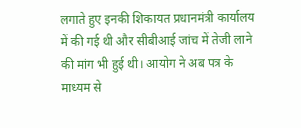लगाते हुए इनकी शिकायत प्रधानमंत्री कार्यालय में की गई थी और सीबीआई जांच में तेजी लाने की मांग भी हुई थी। आयोग ने अब पत्र के माध्यम से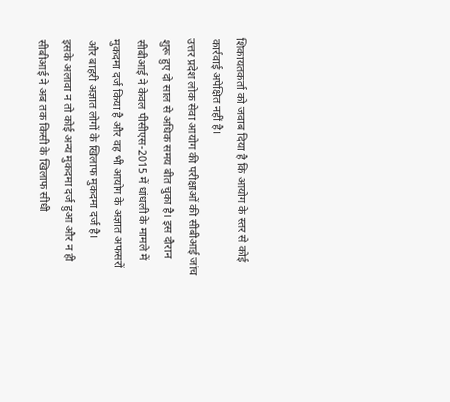शिकायतकर्ता को जवाब दिया है कि आयोग के स्तर से कोई कार्रवाई अपेक्षित नहीं है।
उत्तर प्रदेश लोक सेवा आयोग की परीक्षाओं की सीबीआई जांच शुरू हुए दो साल से अधिक समय बीत चुका है। इस दौरान सीबीआई ने केवल पीसीएस-2015 में धांधली के मामले में मुकदमा दर्ज किया है और वह भी आयोग के अज्ञात अफसरों और बाहरी अज्ञात लोगों के खिलाफ मुकदमा दर्ज है।
इसके अलावा न तो कोई अन्य मुकदमा दर्ज हुआ और न ही सीबीआई ने अब तक किसी के खिलाफ सीधी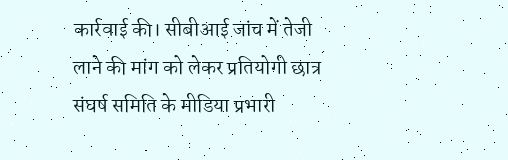कार्रवाई की। सीबीआई जांच में तेजी लाने की मांग को लेकर प्रतियोगी छात्र संघर्ष समिति के मीडिया प्रभारी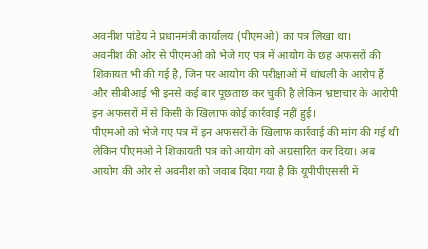अवनीश पांडेय ने प्रधानमंत्री कार्यालय (पीएमओ) का पत्र लिखा था।
अवनीश की ओर से पीएमओ को भेजे गए पत्र में आयोग के छह अफसरों की शिकायत भी की गई है, जिन पर आयोग की परीक्षाओं में धांधली के आरोप हैं और सीबीआई भी इनसे कई बार पूछताछ कर चुकी है लेकिन भ्रष्टाचार के आरोपी इन अफसरों में से किसी के खिलाफ कोई कार्रवाई नहीं हुई।
पीएमओ को भेजे गए पत्र में इन अफसरों के खिलाफ कार्रवाई की मांग की गई थी लेकिन पीएमओ ने शिकायती पत्र को आयोग को अग्रसारित कर दिया। अब आयोग की ओर से अवनीश को जवाब दिया गया है कि यूपीपीएससी में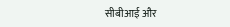सीबीआई और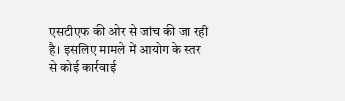एसटीएफ की ओर से जांच की जा रही है। इसलिए मामले में आयोग के स्तर से कोई कार्रवाई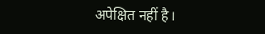अपेक्षित नहीं है।